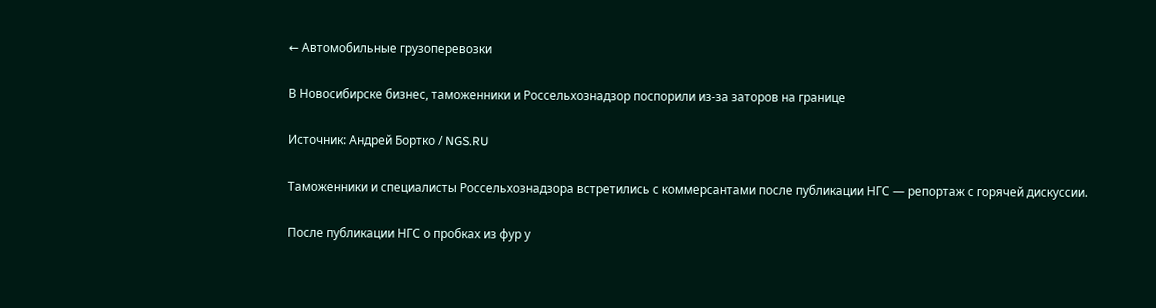← Автомобильные грузоперевозки

В Новосибирске бизнес, таможенники и Россельхознадзор поспорили из-за заторов на границе

Источник: Андрей Бортко / NGS.RU

Таможенники и специалисты Россельхознадзора встретились с коммерсантами после публикации НГС — репортаж с горячей дискуссии.

После публикации НГС о пробках из фур у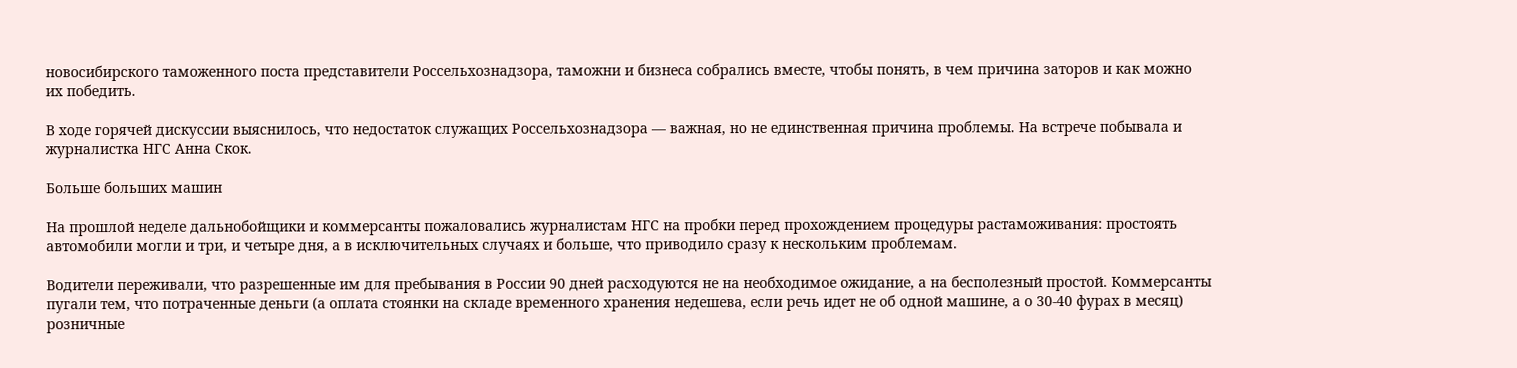новосибирского таможенного поста представители Россельхознадзора, таможни и бизнеса собрались вместе, чтобы понять, в чем причина заторов и как можно их победить.

В ходе горячей дискуссии выяснилось, что недостаток служащих Россельхознадзора — важная, но не единственная причина проблемы. На встрече побывала и журналистка НГС Анна Скок.

Больше больших машин

На прошлой неделе дальнобойщики и коммерсанты пожаловались журналистам НГС на пробки перед прохождением процедуры растаможивания: простоять автомобили могли и три, и четыре дня, а в исключительных случаях и больше, что приводило сразу к нескольким проблемам.

Водители переживали, что разрешенные им для пребывания в России 90 дней расходуются не на необходимое ожидание, а на бесполезный простой. Коммерсанты пугали тем, что потраченные деньги (а оплата стоянки на складе временного хранения недешева, если речь идет не об одной машине, а о 30-40 фурах в месяц) розничные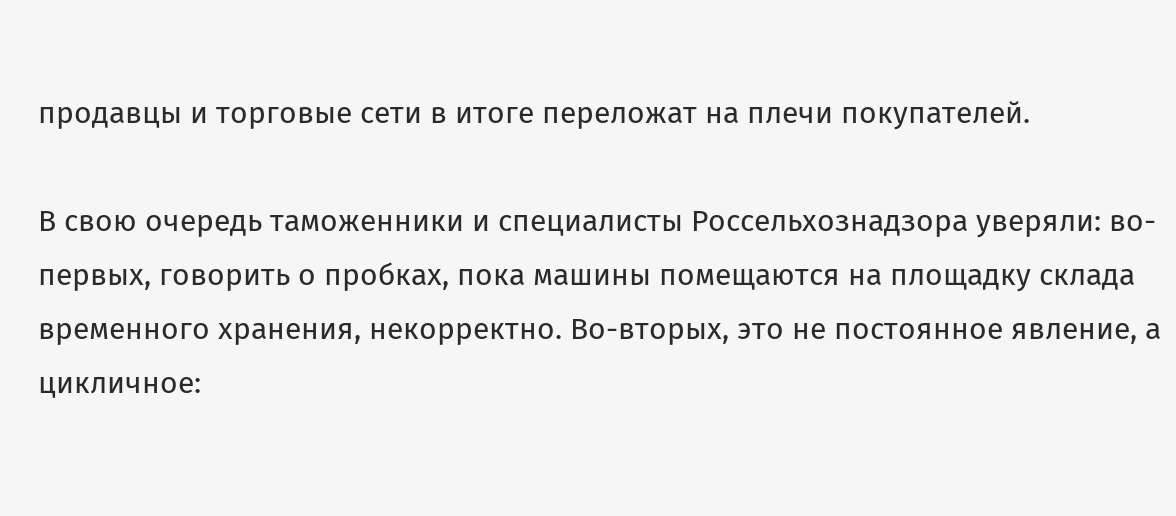продавцы и торговые сети в итоге переложат на плечи покупателей.

В свою очередь таможенники и специалисты Россельхознадзора уверяли: во-первых, говорить о пробках, пока машины помещаются на площадку склада временного хранения, некорректно. Во-вторых, это не постоянное явление, а цикличное: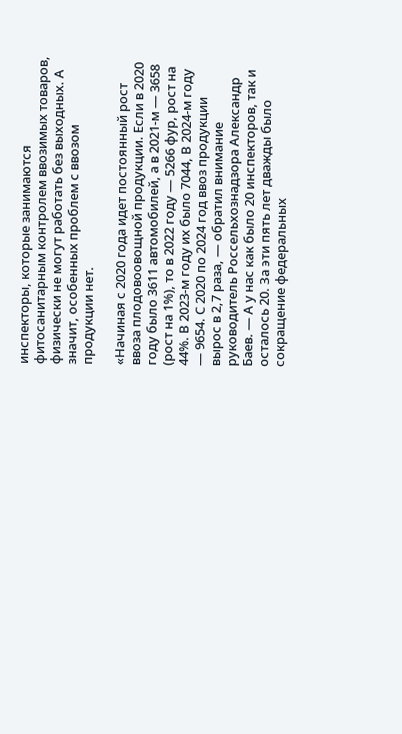инспекторы, которые занимаются фитосанитарным контролем ввозимых товаров, физически не могут работать без выходных. А значит, особенных проблем с ввозом продукции нет.

«Начиная с 2020 года идет постоянный рост ввоза плодовоовощной продукции. Если в 2020 году было 3611 автомобилей, а в 2021-м — 3658 (рост на 1%), то в 2022 году — 5266 фур, рост на 44%. В 2023-м году их было 7044, В 2024-м году — 9654. С 2020 по 2024 год ввоз продукции вырос в 2,7 раза, — обратил внимание руководитель Россельхознадзора Александр Баев. — А у нас как было 20 инспекторов, так и осталось 20. За эти пять лет дважды было сокращение федеральных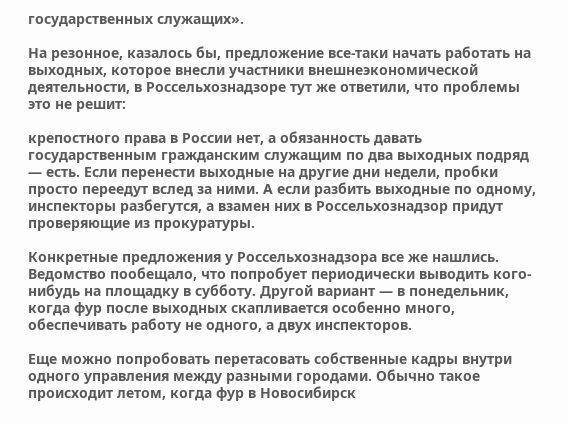государственных служащих».

На резонное, казалось бы, предложение все-таки начать работать на выходных, которое внесли участники внешнеэкономической деятельности, в Россельхознадзоре тут же ответили, что проблемы это не решит:

крепостного права в России нет, а обязанность давать государственным гражданским служащим по два выходных подряд — есть. Если перенести выходные на другие дни недели, пробки просто переедут вслед за ними. А если разбить выходные по одному, инспекторы разбегутся, а взамен них в Россельхознадзор придут проверяющие из прокуратуры.

Конкретные предложения у Россельхознадзора все же нашлись. Ведомство пообещало, что попробует периодически выводить кого-нибудь на площадку в субботу. Другой вариант — в понедельник, когда фур после выходных скапливается особенно много, обеспечивать работу не одного, а двух инспекторов.

Еще можно попробовать перетасовать собственные кадры внутри одного управления между разными городами. Обычно такое происходит летом, когда фур в Новосибирск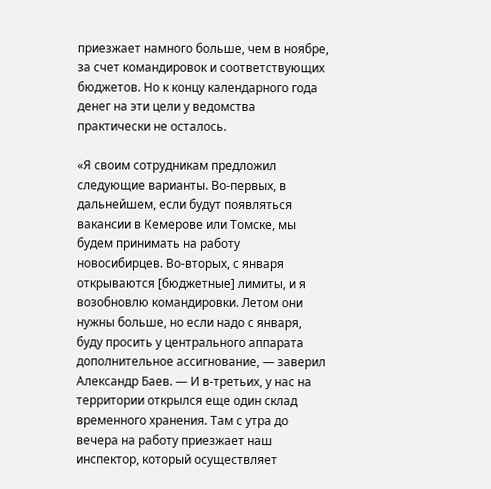приезжает намного больше, чем в ноябре, за счет командировок и соответствующих бюджетов. Но к концу календарного года денег на эти цели у ведомства практически не осталось.

«Я своим сотрудникам предложил следующие варианты. Во-первых, в дальнейшем, если будут появляться вакансии в Кемерове или Томске, мы будем принимать на работу новосибирцев. Во-вторых, с января открываются [бюджетные] лимиты, и я возобновлю командировки. Летом они нужны больше, но если надо с января, буду просить у центрального аппарата дополнительное ассигнование, — заверил Александр Баев. — И в-третьих, у нас на территории открылся еще один склад временного хранения. Там с утра до вечера на работу приезжает наш инспектор, который осуществляет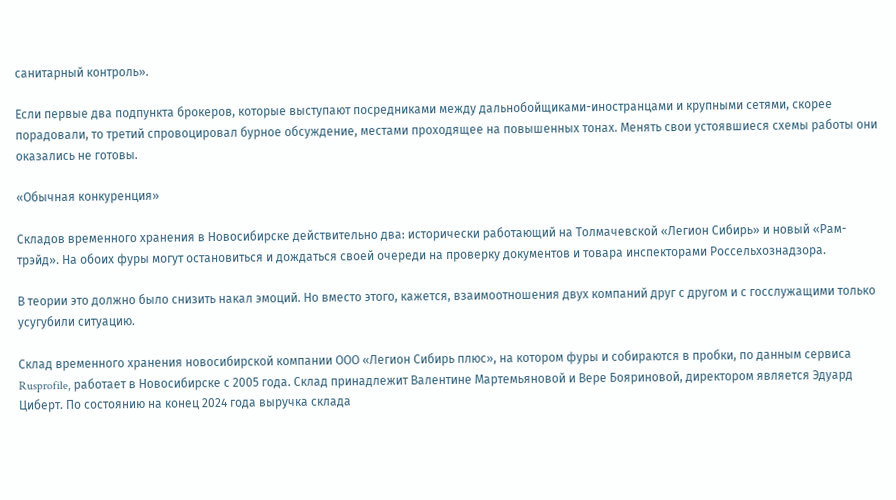санитарный контроль».

Если первые два подпункта брокеров, которые выступают посредниками между дальнобойщиками-иностранцами и крупными сетями, скорее порадовали, то третий спровоцировал бурное обсуждение, местами проходящее на повышенных тонах. Менять свои устоявшиеся схемы работы они оказались не готовы.

«Обычная конкуренция»

Складов временного хранения в Новосибирске действительно два: исторически работающий на Толмачевской «Легион Сибирь» и новый «Рам-трэйд». На обоих фуры могут остановиться и дождаться своей очереди на проверку документов и товара инспекторами Россельхознадзора.

В теории это должно было снизить накал эмоций. Но вместо этого, кажется, взаимоотношения двух компаний друг с другом и с госслужащими только усугубили ситуацию.

Склад временного хранения новосибирской компании ООО «Легион Сибирь плюс», на котором фуры и собираются в пробки, по данным сервиса Rusprofile, работает в Новосибирске с 2005 года. Склад принадлежит Валентине Мартемьяновой и Вере Бояриновой, директором является Эдуард Циберт. По состоянию на конец 2024 года выручка склада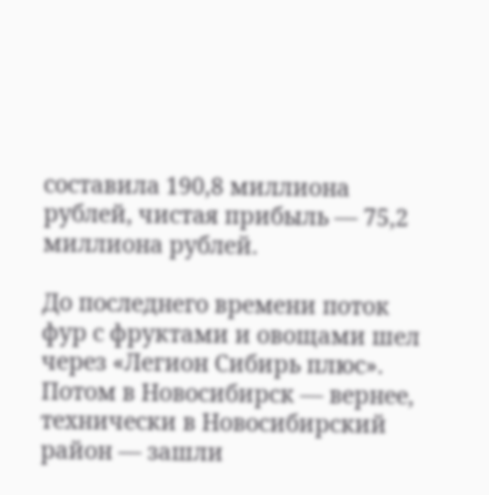составила 190,8 миллиона рублей, чистая прибыль — 75,2 миллиона рублей.

До последнего времени поток фур с фруктами и овощами шел через «Легион Сибирь плюс». Потом в Новосибирск — вернее, технически в Новосибирский район — зашли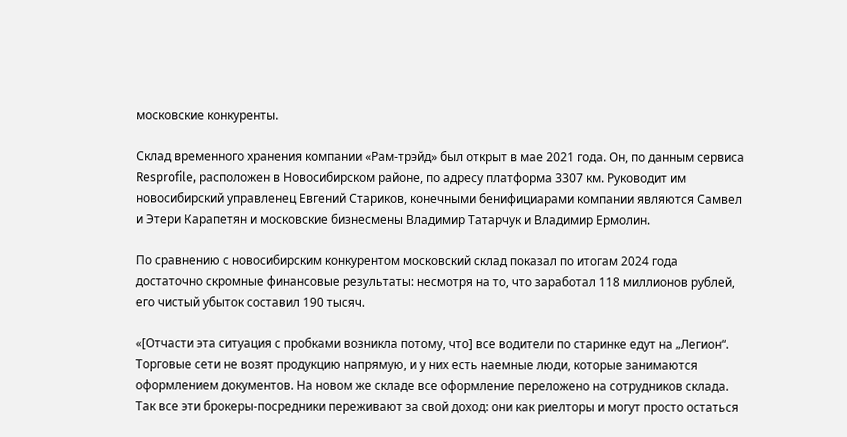московские конкуренты.

Склад временного хранения компании «Рам-трэйд» был открыт в мае 2021 года. Он, по данным сервиса Resprofile, расположен в Новосибирском районе, по адресу платформа 3307 км. Руководит им новосибирский управленец Евгений Стариков, конечными бенифициарами компании являются Самвел и Этери Карапетян и московские бизнесмены Владимир Татарчук и Владимир Ермолин.

По сравнению с новосибирским конкурентом московский склад показал по итогам 2024 года достаточно скромные финансовые результаты: несмотря на то, что заработал 118 миллионов рублей, его чистый убыток составил 190 тысяч.

«[Отчасти эта ситуация с пробками возникла потому, что] все водители по старинке едут на „Легион“. Торговые сети не возят продукцию напрямую, и у них есть наемные люди, которые занимаются оформлением документов. На новом же складе все оформление переложено на сотрудников склада. Так все эти брокеры-посредники переживают за свой доход: они как риелторы и могут просто остаться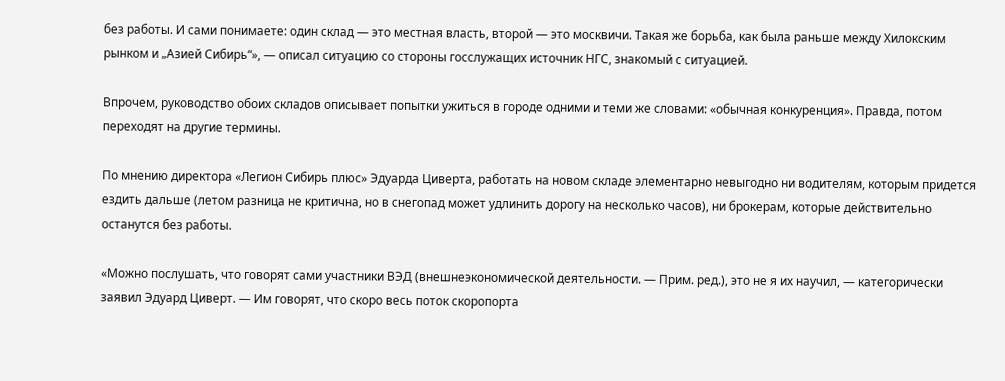без работы. И сами понимаете: один склад — это местная власть, второй — это москвичи. Такая же борьба, как была раньше между Хилокским рынком и „Азией Сибирь“», — описал ситуацию со стороны госслужащих источник НГС, знакомый с ситуацией.

Впрочем, руководство обоих складов описывает попытки ужиться в городе одними и теми же словами: «обычная конкуренция». Правда, потом переходят на другие термины.

По мнению директора «Легион Сибирь плюс» Эдуарда Циверта, работать на новом складе элементарно невыгодно ни водителям, которым придется ездить дальше (летом разница не критична, но в снегопад может удлинить дорогу на несколько часов), ни брокерам, которые действительно останутся без работы.

«Можно послушать, что говорят сами участники ВЭД (внешнеэкономической деятельности. — Прим. ред.), это не я их научил, — категорически заявил Эдуард Циверт. — Им говорят, что скоро весь поток скоропорта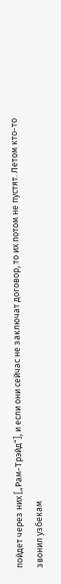пойдет через них [„Рам-Трэйд“], и если они сейчас не заключат договор, то их потом не пустят. Летом кто-то звонил узбекам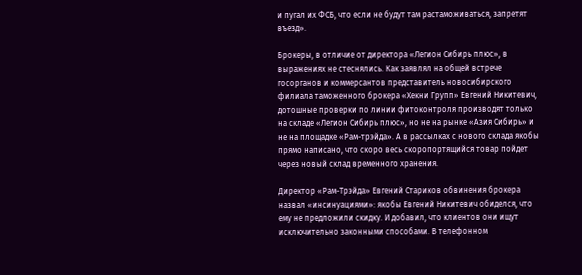и пугал их ФСБ, что если не будут там растаможиваться, запретят въезд».

Брокеры, в отличие от директора «Легион Сибирь плюс», в выражениях не стеснялись. Как заявлял на общей встрече госорганов и коммерсантов представитель новосибирского филиала таможенного брокера «Хекни Групп» Евгений Никитевич, дотошные проверки по линии фитоконтроля производят только на складе «Легион Сибирь плюс», но не на рынке «Азия Сибирь» и не на площадке «Рам-трэйда». А в рассылках с нового склада якобы прямо написано, что скоро весь скоропортящийся товар пойдет через новый склад временного хранения.

Директор «Рам-Трэйда» Евгений Стариков обвинения брокера назвал «инсинуациями»: якобы Евгений Никитевич обиделся, что ему не предложили скидку. И добавил, что клиентов они ищут исключительно законными способами. В телефонном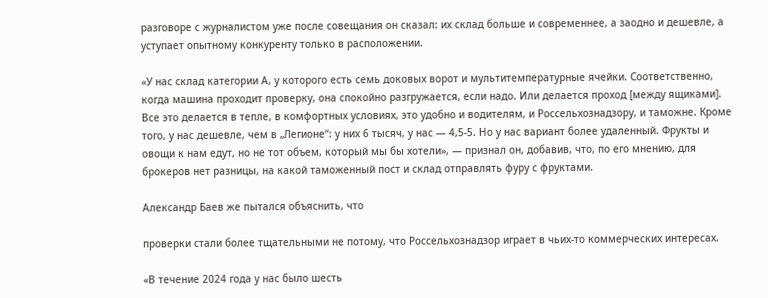разговоре с журналистом уже после совещания он сказал: их склад больше и современнее, а заодно и дешевле, а уступает опытному конкуренту только в расположении.

«У нас склад категории А, у которого есть семь доковых ворот и мультитемпературные ячейки. Соответственно, когда машина проходит проверку, она спокойно разгружается, если надо. Или делается проход [между ящиками]. Все это делается в тепле, в комфортных условиях, это удобно и водителям, и Россельхознадзору, и таможне. Кроме того, у нас дешевле, чем в „Легионе“: у них 6 тысяч, у нас — 4,5-5. Но у нас вариант более удаленный. Фрукты и овощи к нам едут, но не тот объем, который мы бы хотели», — признал он, добавив, что, по его мнению, для брокеров нет разницы, на какой таможенный пост и склад отправлять фуру с фруктами.

Александр Баев же пытался объяснить, что

проверки стали более тщательными не потому, что Россельхознадзор играет в чьих-то коммерческих интересах.

«В течение 2024 года у нас было шесть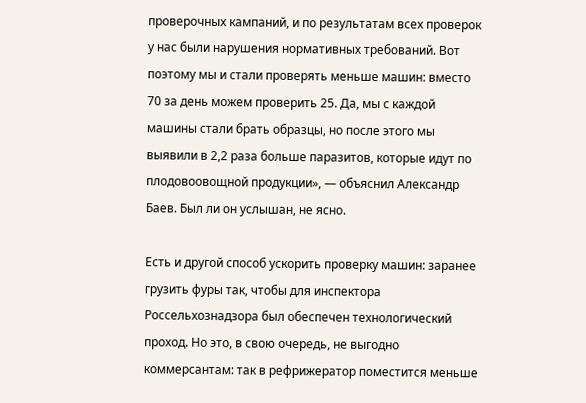проверочных кампаний, и по результатам всех проверок у нас были нарушения нормативных требований. Вот поэтому мы и стали проверять меньше машин: вместо 70 за день можем проверить 25. Да, мы с каждой машины стали брать образцы, но после этого мы выявили в 2,2 раза больше паразитов, которые идут по плодовоовощной продукции», — объяснил Александр Баев. Был ли он услышан, не ясно.

Есть и другой способ ускорить проверку машин: заранее грузить фуры так, чтобы для инспектора Россельхознадзора был обеспечен технологический проход. Но это, в свою очередь, не выгодно коммерсантам: так в рефрижератор поместится меньше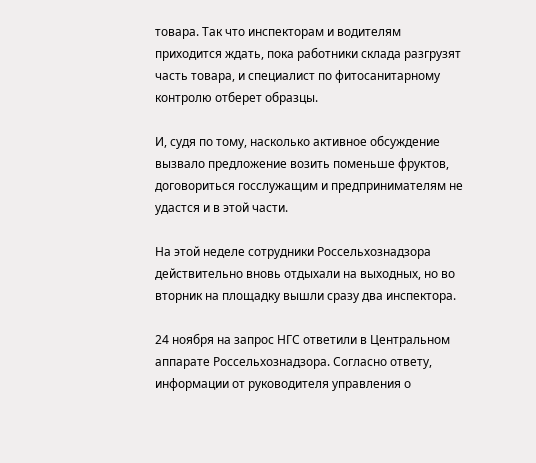товара. Так что инспекторам и водителям приходится ждать, пока работники склада разгрузят часть товара, и специалист по фитосанитарному контролю отберет образцы.

И, судя по тому, насколько активное обсуждение вызвало предложение возить поменьше фруктов, договориться госслужащим и предпринимателям не удастся и в этой части.

На этой неделе сотрудники Россельхознадзора действительно вновь отдыхали на выходных, но во вторник на площадку вышли сразу два инспектора.

24 ноября на запрос НГС ответили в Центральном аппарате Россельхознадзора. Согласно ответу, информации от руководителя управления о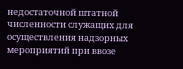недостаточной штатной численности служащих для осуществления надзорных мероприятий при ввозе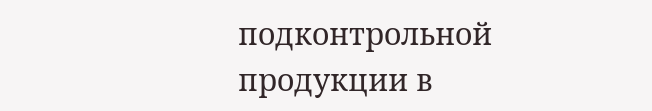подконтрольной продукции в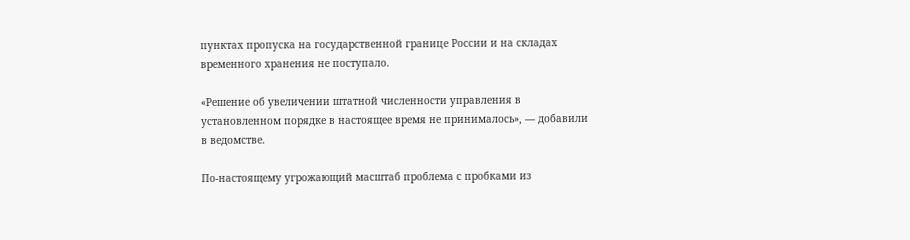пунктах пропуска на государственной границе России и на складах временного хранения не поступало.

«Решение об увеличении штатной численности управления в установленном порядке в настоящее время не принималось», — добавили в ведомстве.

По-настоящему угрожающий масштаб проблема с пробками из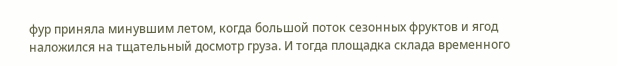фур приняла минувшим летом, когда большой поток сезонных фруктов и ягод наложился на тщательный досмотр груза. И тогда площадка склада временного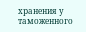хранения у таможенного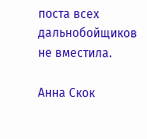поста всех дальнобойщиков не вместила.

Анна Скок